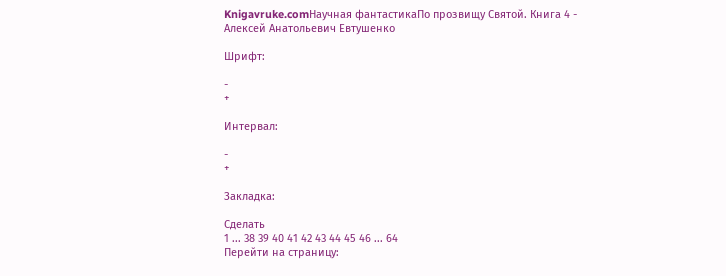Knigavruke.comНаучная фантастикаПо прозвищу Святой. Книга 4 - Алексей Анатольевич Евтушенко

Шрифт:

-
+

Интервал:

-
+

Закладка:

Сделать
1 ... 38 39 40 41 42 43 44 45 46 ... 64
Перейти на страницу: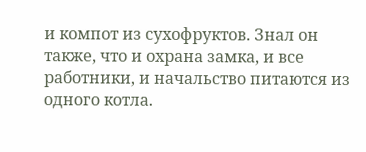и компот из сухофруктов. Знал он также, что и охрана замка, и все работники, и начальство питаются из одного котла.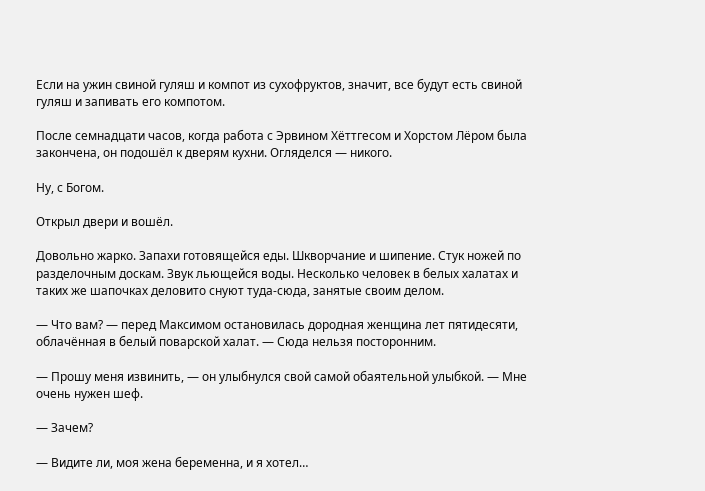Если на ужин свиной гуляш и компот из сухофруктов, значит, все будут есть свиной гуляш и запивать его компотом.

После семнадцати часов, когда работа с Эрвином Хёттгесом и Хорстом Лёром была закончена, он подошёл к дверям кухни. Огляделся — никого.

Ну, с Богом.

Открыл двери и вошёл.

Довольно жарко. Запахи готовящейся еды. Шкворчание и шипение. Стук ножей по разделочным доскам. Звук льющейся воды. Несколько человек в белых халатах и таких же шапочках деловито снуют туда-сюда, занятые своим делом.

— Что вам? — перед Максимом остановилась дородная женщина лет пятидесяти, облачённая в белый поварской халат. — Сюда нельзя посторонним.

— Прошу меня извинить, — он улыбнулся свой самой обаятельной улыбкой. — Мне очень нужен шеф.

— Зачем?

— Видите ли, моя жена беременна, и я хотел…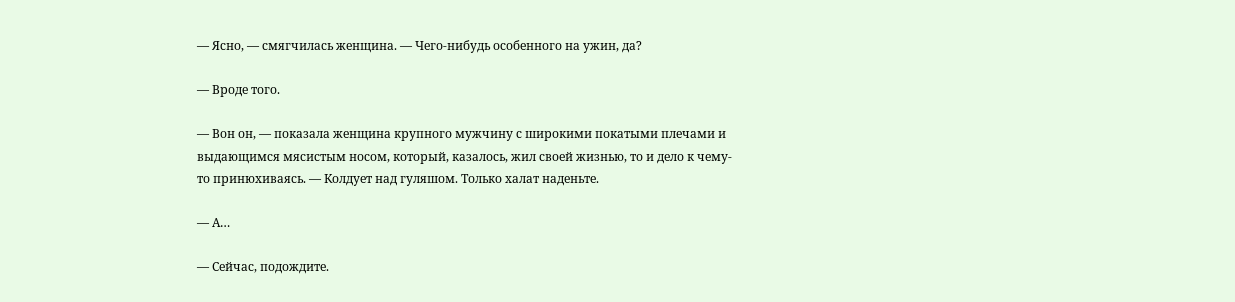— Ясно, — смягчилась женщина. — Чего-нибудь особенного на ужин, да?

— Вроде того.

— Вон он, — показала женщина крупного мужчину с широкими покатыми плечами и выдающимся мясистым носом, который, казалось, жил своей жизнью, то и дело к чему-то принюхиваясь. — Колдует над гуляшом. Только халат наденьте.

— А…

— Сейчас, подождите.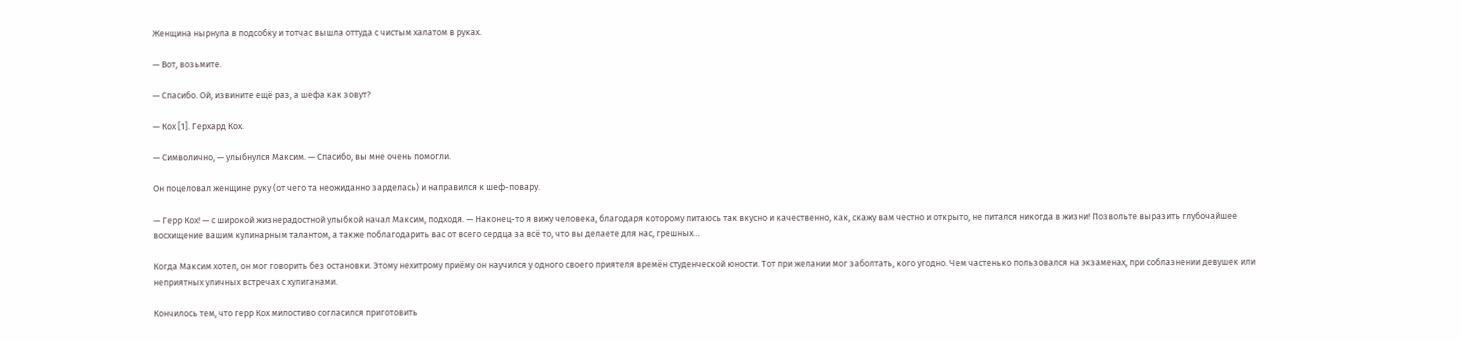Женщина нырнула в подсобку и тотчас вышла оттуда с чистым халатом в руках.

— Вот, возьмите.

— Спасибо. Ой, извините ещё раз, а шефа как зовут?

— Кох [1]. Герхард Кох.

— Символично, — улыбнулся Максим. — Спасибо, вы мне очень помогли.

Он поцеловал женщине руку (от чего та неожиданно зарделась) и направился к шеф-повару.

— Герр Кох! — с широкой жизнерадостной улыбкой начал Максим, подходя. — Наконец-то я вижу человека, благодаря которому питаюсь так вкусно и качественно, как, скажу вам честно и открыто, не питался никогда в жизни! Позвольте выразить глубочайшее восхищение вашим кулинарным талантом, а также поблагодарить вас от всего сердца за всё то, что вы делаете для нас, грешных…

Когда Максим хотел, он мог говорить без остановки. Этому нехитрому приёму он научился у одного своего приятеля времён студенческой юности. Тот при желании мог заболтать, кого угодно. Чем частенько пользовался на экзаменах, при соблазнении девушек или неприятных уличных встречах с хулиганами.

Кончилось тем, что герр Кох милостиво согласился приготовить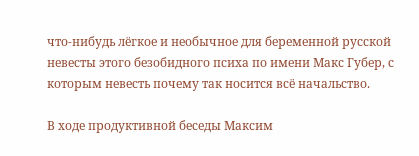что-нибудь лёгкое и необычное для беременной русской невесты этого безобидного психа по имени Макс Губер, с которым невесть почему так носится всё начальство.

В ходе продуктивной беседы Максим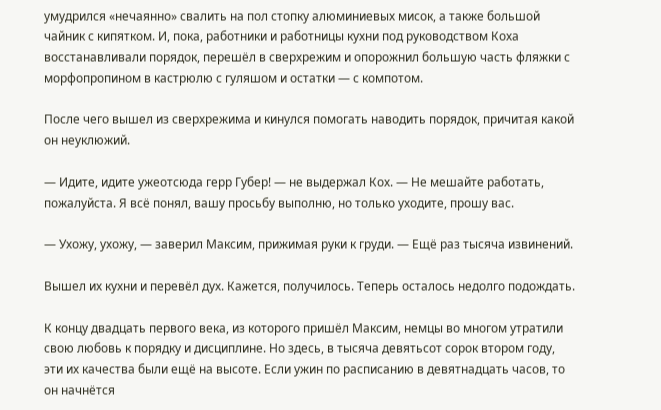умудрился «нечаянно» свалить на пол стопку алюминиевых мисок, а также большой чайник с кипятком. И, пока, работники и работницы кухни под руководством Коха восстанавливали порядок, перешёл в сверхрежим и опорожнил большую часть фляжки с морфопропином в кастрюлю с гуляшом и остатки — с компотом.

После чего вышел из сверхрежима и кинулся помогать наводить порядок, причитая какой он неуклюжий.

— Идите, идите ужеотсюда герр Губер! — не выдержал Кох. — Не мешайте работать, пожалуйста. Я всё понял, вашу просьбу выполню, но только уходите, прошу вас.

— Ухожу, ухожу, — заверил Максим, прижимая руки к груди. — Ещё раз тысяча извинений.

Вышел их кухни и перевёл дух. Кажется, получилось. Теперь осталось недолго подождать.

К концу двадцать первого века, из которого пришёл Максим, немцы во многом утратили свою любовь к порядку и дисциплине. Но здесь, в тысяча девятьсот сорок втором году, эти их качества были ещё на высоте. Если ужин по расписанию в девятнадцать часов, то он начнётся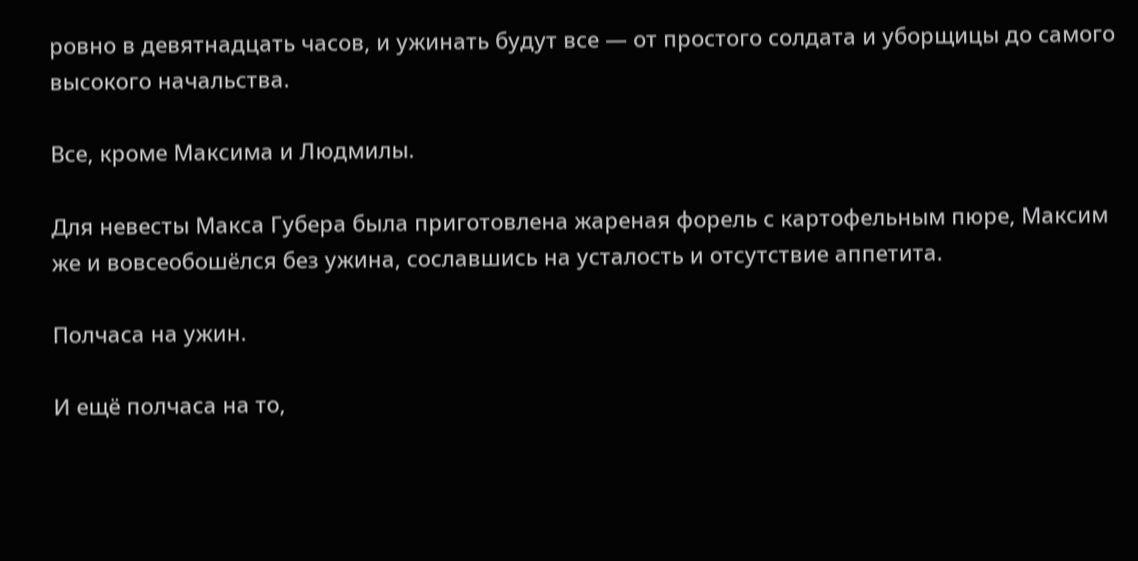ровно в девятнадцать часов, и ужинать будут все — от простого солдата и уборщицы до самого высокого начальства.

Все, кроме Максима и Людмилы.

Для невесты Макса Губера была приготовлена жареная форель с картофельным пюре, Максим же и вовсеобошёлся без ужина, сославшись на усталость и отсутствие аппетита.

Полчаса на ужин.

И ещё полчаса на то,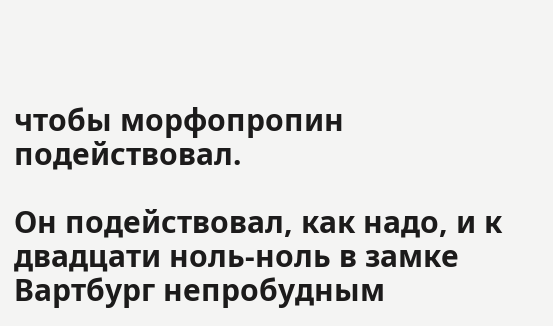чтобы морфопропин подействовал.

Он подействовал, как надо, и к двадцати ноль-ноль в замке Вартбург непробудным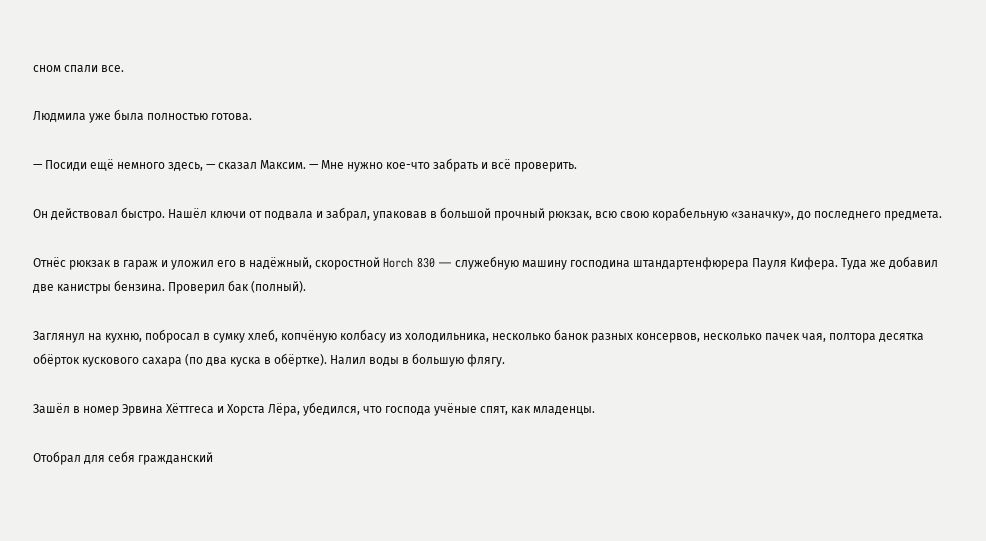сном спали все.

Людмила уже была полностью готова.

— Посиди ещё немного здесь, — сказал Максим. — Мне нужно кое-что забрать и всё проверить.

Он действовал быстро. Нашёл ключи от подвала и забрал, упаковав в большой прочный рюкзак, всю свою корабельную «заначку», до последнего предмета.

Отнёс рюкзак в гараж и уложил его в надёжный, скоростной Horch 830 — служебную машину господина штандартенфюрера Пауля Кифера. Туда же добавил две канистры бензина. Проверил бак (полный).

Заглянул на кухню, побросал в сумку хлеб, копчёную колбасу из холодильника, несколько банок разных консервов, несколько пачек чая, полтора десятка обёрток кускового сахара (по два куска в обёртке). Налил воды в большую флягу.

Зашёл в номер Эрвина Хёттгеса и Хорста Лёра, убедился, что господа учёные спят, как младенцы.

Отобрал для себя гражданский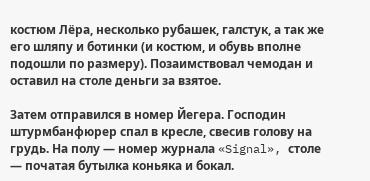костюм Лёра, несколько рубашек, галстук, а так же его шляпу и ботинки (и костюм, и обувь вполне подошли по размеру). Позаимствовал чемодан и оставил на столе деньги за взятое.

Затем отправился в номер Йегера. Господин штурмбанфюрер спал в кресле, свесив голову на грудь. На полу — номер журнала «Signal», столе — початая бутылка коньяка и бокал.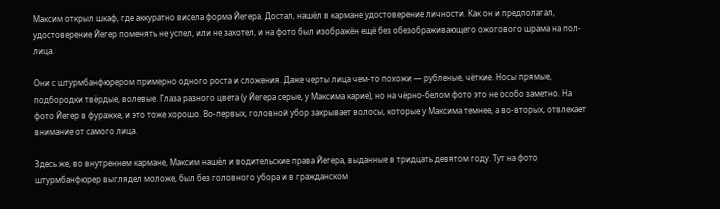Максим открыл шкаф, где аккуратно висела форма Йегера. Достал, нашёл в кармане удостоверение личности. Как он и предполагал, удостоверение Йегер поменять не успел, или не захотел, и на фото был изображён ещё без обезображивающего ожогового шрама на пол-лица.

Они с штурмбанфюрером примерно одного роста и сложения. Даже черты лица чем-то похожи — рубленые, чёткие. Носы прямые, подбородки твёрдые, волевые. Глаза разного цвета (у Йегера серые, у Максима карие), но на чёрно-белом фото это не особо заметно. На фото Йегер в фуражке, и это тоже хорошо. Во-первых, головной убор закрывает волосы, которые у Максима темнее, а во-вторых, отвлекает внимание от самого лица.

Здесь же, во внутреннем кармане, Максим нашёл и водительские права Йегера, выданные в тридцать девятом году. Тут на фото штурмбанфюрер выглядел моложе, был без головного убора и в гражданском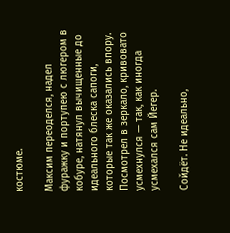костюме.

Максим переоделся, надел фуражку и портупею с люгером в кобуре, натянул вычищенные до идеального блеска сапоги, которые так же оказались впору. Посмотрел в зеркало, кривовато усмехнулся — так, как иногда усмехался сам Йегер.

Сойдёт. Не идеально,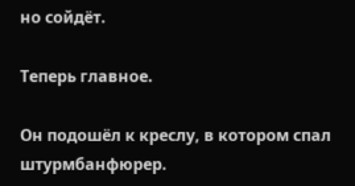но сойдёт.

Теперь главное.

Он подошёл к креслу, в котором спал штурмбанфюрер.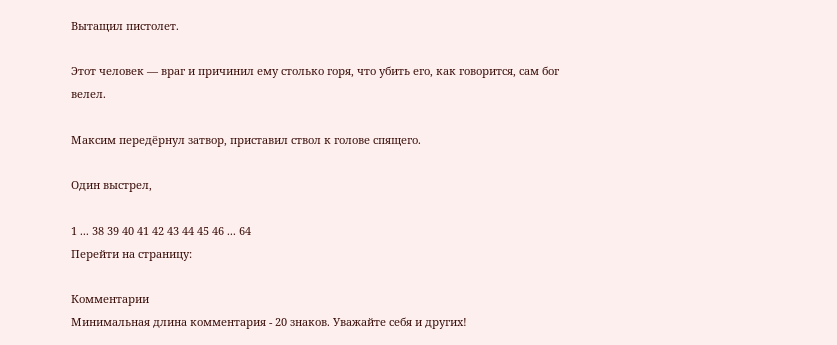Вытащил пистолет.

Этот человек — враг и причинил ему столько горя, что убить его, как говорится, сам бог велел.

Максим передёрнул затвор, приставил ствол к голове спящего.

Один выстрел,

1 ... 38 39 40 41 42 43 44 45 46 ... 64
Перейти на страницу:

Комментарии
Минимальная длина комментария - 20 знаков. Уважайте себя и других!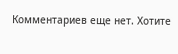Комментариев еще нет. Хотите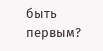быть первым?